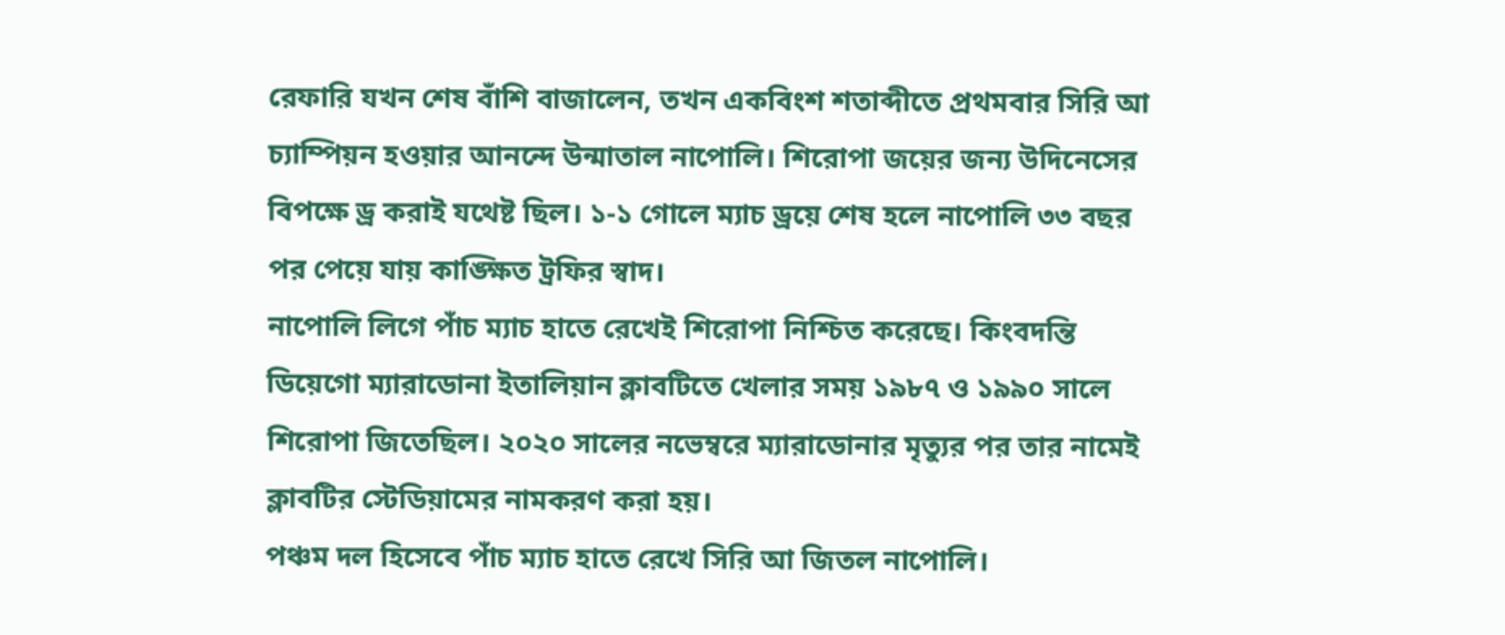রেফারি যখন শেষ বাঁশি বাজালেন, তখন একবিংশ শতাব্দীতে প্রথমবার সিরি আ চ্যাম্পিয়ন হওয়ার আনন্দে উন্মাতাল নাপোলি। শিরোপা জয়ের জন্য উদিনেসের বিপক্ষে ড্র করাই যথেষ্ট ছিল। ১-১ গোলে ম্যাচ ড্রয়ে শেষ হলে নাপোলি ৩৩ বছর পর পেয়ে যায় কাঙ্ক্ষিত ট্রফির স্বাদ।
নাপোলি লিগে পাঁচ ম্যাচ হাতে রেখেই শিরোপা নিশ্চিত করেছে। কিংবদন্তি ডিয়েগো ম্যারাডোনা ইতালিয়ান ক্লাবটিতে খেলার সময় ১৯৮৭ ও ১৯৯০ সালে শিরোপা জিতেছিল। ২০২০ সালের নভেম্বরে ম্যারাডোনার মৃত্যুর পর তার নামেই ক্লাবটির স্টেডিয়ামের নামকরণ করা হয়।
পঞ্চম দল হিসেবে পাঁচ ম্যাচ হাতে রেখে সিরি আ জিতল নাপোলি।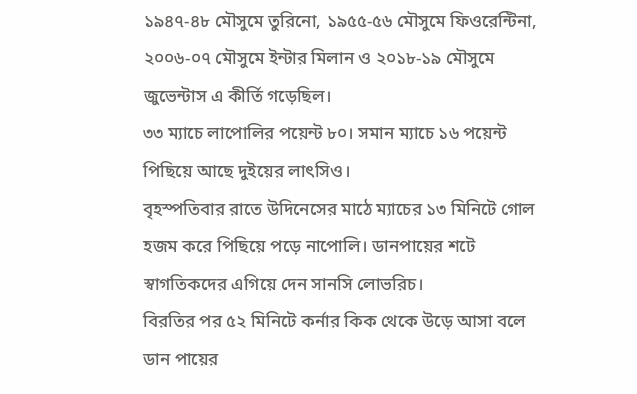১৯৪৭-৪৮ মৌসুমে তুরিনো, ১৯৫৫-৫৬ মৌসুমে ফিওরেন্টিনা, ২০০৬-০৭ মৌসুমে ইন্টার মিলান ও ২০১৮-১৯ মৌসুমে জুভেন্টাস এ কীর্তি গড়েছিল।
৩৩ ম্যাচে লাপোলির পয়েন্ট ৮০। সমান ম্যাচে ১৬ পয়েন্ট পিছিয়ে আছে দুইয়ের লাৎসিও।
বৃহস্পতিবার রাতে উদিনেসের মাঠে ম্যাচের ১৩ মিনিটে গোল হজম করে পিছিয়ে পড়ে নাপোলি। ডানপায়ের শটে স্বাগতিকদের এগিয়ে দেন সানসি লোভরিচ।
বিরতির পর ৫২ মিনিটে কর্নার কিক থেকে উড়ে আসা বলে ডান পায়ের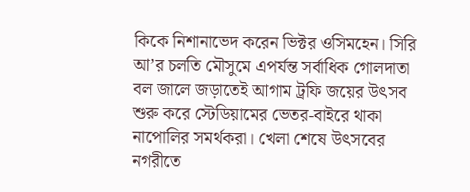কিকে নিশানাভেদ করেন ভিক্টর ওসিমহেন। সিরি আ’র চলতি মৌসুমে এপর্যন্ত সর্বাধিক গোলদাতা বল জালে জড়াতেই আগাম ট্রফি জয়ের উৎসব শুরু করে স্টেডিয়ামের ভেতর-বাইরে থাকা নাপোলির সমর্থকরা। খেলা শেষে উৎসবের নগরীতে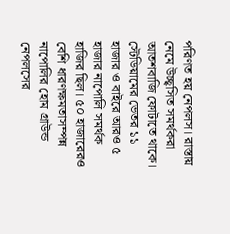পরিণত হয় নেপলস। রাস্তায় নেমে উচ্ছ্বসিত সমর্থকরা আতশবাজি ফোটাতে থাকে।
স্টেডিয়ামের ভেতর ১১ হাজার ও বাইরে আরও ৫ হাজার নাপোলি সমর্থক হাজির ছিল। ৫০ হাজারেরও বেশি ধারণক্ষমতাসম্পন্ন নাপোলির হোম গ্রাউন্ড নেপলসের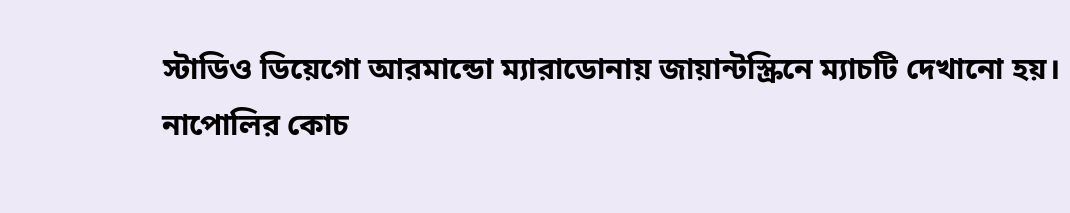স্টাডিও ডিয়েগো আরমান্ডো ম্যারাডোনায় জায়ান্টস্ক্রিনে ম্যাচটি দেখানো হয়।
নাপোলির কোচ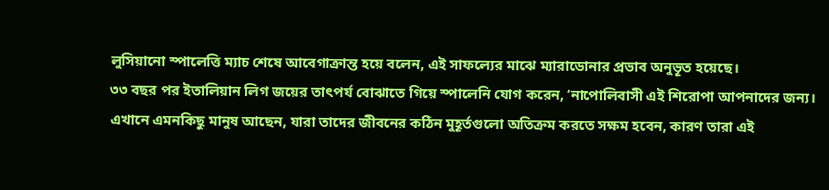লুসিয়ানো স্পালেত্তি ম্যাচ শেষে আবেগাক্রান্ত হয়ে বলেন, এই সাফল্যের মাঝে ম্যারাডোনার প্রভাব অনুভূত হয়েছে।
৩৩ বছর পর ইতালিয়ান লিগ জয়ের তাৎপর্য বোঝাতে গিয়ে স্পালেনি যোগ করেন, ‘নাপোলিবাসী এই শিরোপা আপনাদের জন্য। এখানে এমনকিছু মানুষ আছেন, যারা তাদের জীবনের কঠিন মুহূর্তগুলো অতিক্রম করতে সক্ষম হবেন, কারণ তারা এই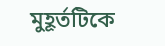মুহূর্তটিকে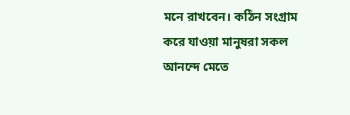মনে রাখবেন। কঠিন সংগ্রাম করে যাওয়া মানুষরা সকল আনন্দে মেতে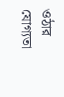ওঠার যোগ্যতা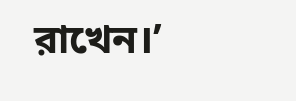রাখেন।’